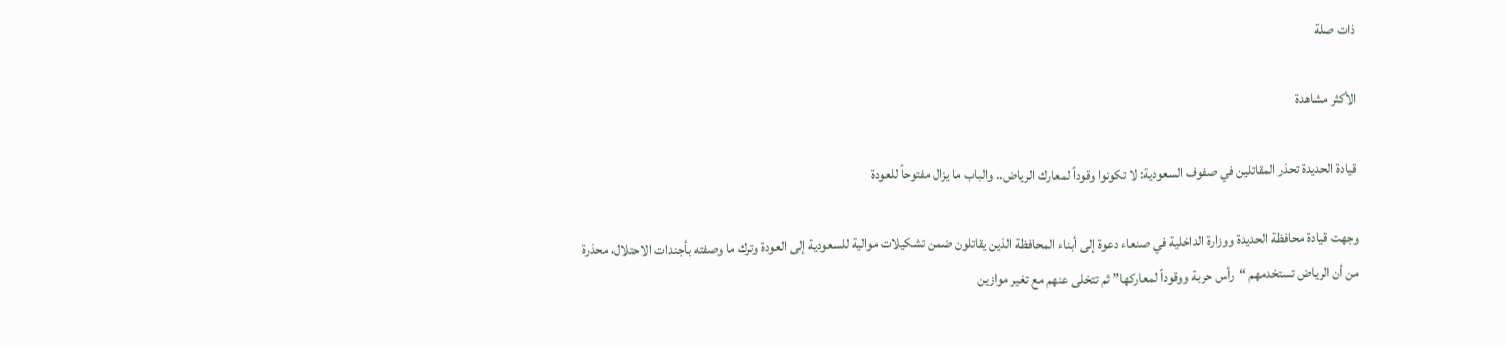ذات صلة

الأكثر مشاهدة

قيادة الحديدة تحذر المقاتلين في صفوف السعودية: لا تكونوا وقوداً لمعارك الرياض.. والباب ما يزال مفتوحاً للعودة

وجهت قيادة محافظة الحديدة ووزارة الداخلية في صنعاء دعوة إلى أبناء المحافظة الذين يقاتلون ضمن تشكيلات موالية للسعودية إلى العودة وترك ما وصفته بأجندات الاحتلال، محذرة من أن الرياض تستخدمهم “رأس حربة ووقوداً لمعاركها” ثم تتخلى عنهم مع تغير موازين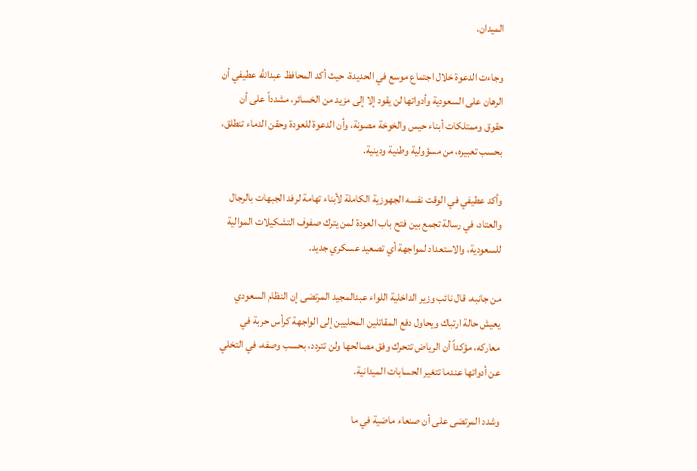الميدان.

وجاءت الدعوة خلال اجتماع موسع في الحديدة، حيث أكد المحافظ عبدالله عطيفي أن الرهان على السعودية وأدواتها لن يقود إلا إلى مزيد من الخسائر، مشدداً على أن حقوق وممتلكات أبناء حيس والخوخة مصونة، وأن الدعوة للعودة وحقن الدماء تنطلق، بحسب تعبيره، من مسؤولية وطنية ودينية.

وأكد عطيفي في الوقت نفسه الجهوزية الكاملة لأبناء تهامة لرفد الجبهات بالرجال والعتاد، في رسالة تجمع بين فتح باب العودة لمن يترك صفوف التشكيلات الموالية للسعودية، والاستعداد لمواجهة أي تصعيد عسكري جديد.

من جانبه، قال نائب وزير الداخلية اللواء عبدالمجيد المرتضى إن النظام السعودي يعيش حالة ارتباك ويحاول دفع المقاتلين المحليين إلى الواجهة كرأس حربة في معاركه، مؤكداً أن الرياض تتحرك وفق مصالحها ولن تتردد، بحسب وصفه، في التخلي عن أدواتها عندما تتغير الحسابات الميدانية.

وشدد المرتضى على أن صنعاء ماضية في ما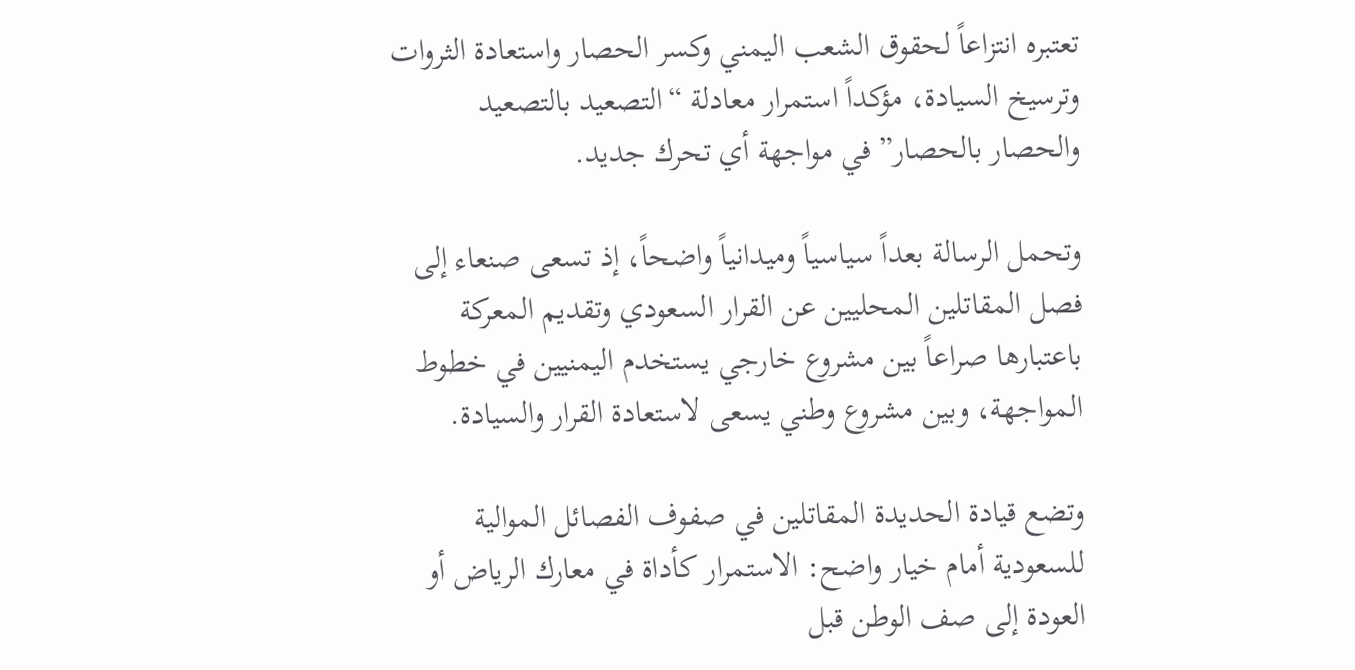تعتبره انتزاعاً لحقوق الشعب اليمني وكسر الحصار واستعادة الثروات وترسيخ السيادة، مؤكداً استمرار معادلة “التصعيد بالتصعيد والحصار بالحصار” في مواجهة أي تحرك جديد.

وتحمل الرسالة بعداً سياسياً وميدانياً واضحاً، إذ تسعى صنعاء إلى فصل المقاتلين المحليين عن القرار السعودي وتقديم المعركة باعتبارها صراعاً بين مشروع خارجي يستخدم اليمنيين في خطوط المواجهة، وبين مشروع وطني يسعى لاستعادة القرار والسيادة.

وتضع قيادة الحديدة المقاتلين في صفوف الفصائل الموالية للسعودية أمام خيار واضح: الاستمرار كأداة في معارك الرياض أو العودة إلى صف الوطن قبل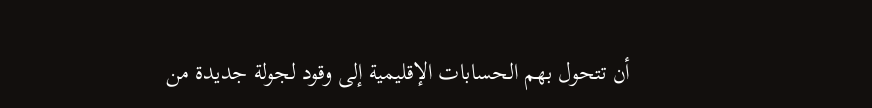أن تتحول بهم الحسابات الإقليمية إلى وقود لجولة جديدة من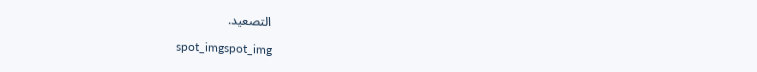التصعيد.

spot_imgspot_img